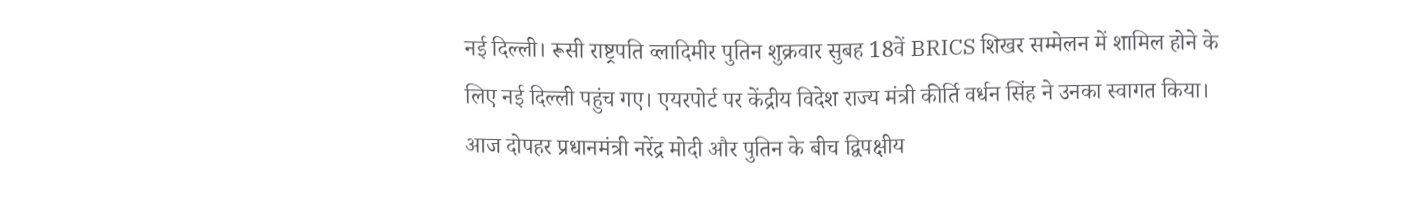नई दिल्ली। रूसी राष्ट्रपति व्लादिमीर पुतिन शुक्रवार सुबह 18वें BRICS शिखर सम्मेलन में शामिल होने के लिए नई दिल्ली पहुंच गए। एयरपोर्ट पर केंद्रीय विदेश राज्य मंत्री कीर्ति वर्धन सिंह ने उनका स्वागत किया। आज दोपहर प्रधानमंत्री नरेंद्र मोदी और पुतिन के बीच द्विपक्षीय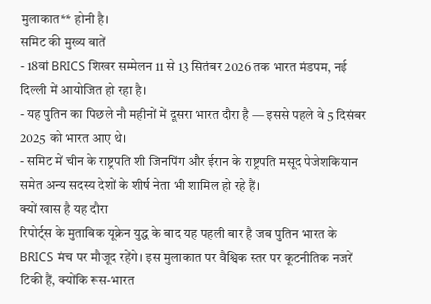मुलाकात** होनी है।
समिट की मुख्य बातें
- 18वां BRICS शिखर सम्मेलन 11 से 13 सितंबर 2026 तक भारत मंडपम, नई दिल्ली में आयोजित हो रहा है।
- यह पुतिन का पिछले नौ महीनों में दूसरा भारत दौरा है — इससे पहले वे 5 दिसंबर 2025 को भारत आए थे।
- समिट में चीन के राष्ट्रपति शी जिनपिंग और ईरान के राष्ट्रपति मसूद पेजेशकियान समेत अन्य सदस्य देशों के शीर्ष नेता भी शामिल हो रहे हैं।
क्यों खास है यह दौरा
रिपोर्ट्स के मुताबिक यूक्रेन युद्ध के बाद यह पहली बार है जब पुतिन भारत के BRICS मंच पर मौजूद रहेंगे। इस मुलाकात पर वैश्विक स्तर पर कूटनीतिक नजरें टिकी हैं, क्योंकि रूस-भारत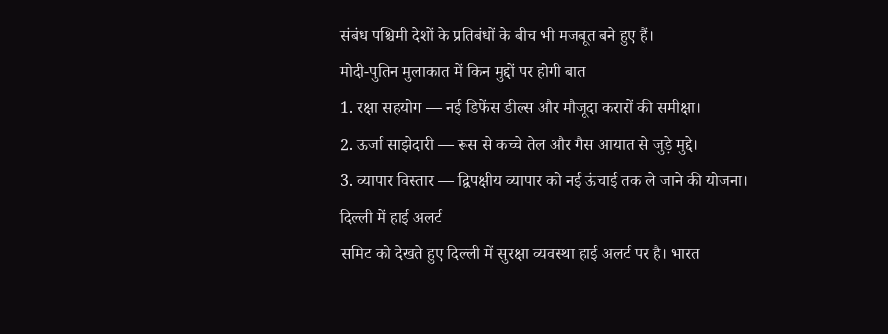संबंध पश्चिमी देशों के प्रतिबंधों के बीच भी मजबूत बने हुए हैं।
मोदी-पुतिन मुलाकात में किन मुद्दों पर होगी बात
1. रक्षा सहयोग — नई डिफेंस डील्स और मौजूदा करारों की समीक्षा।
2. ऊर्जा साझेदारी — रूस से कच्चे तेल और गैस आयात से जुड़े मुद्दे।
3. व्यापार विस्तार — द्विपक्षीय व्यापार को नई ऊंचाई तक ले जाने की योजना।
दिल्ली में हाई अलर्ट
समिट को देखते हुए दिल्ली में सुरक्षा व्यवस्था हाई अलर्ट पर है। भारत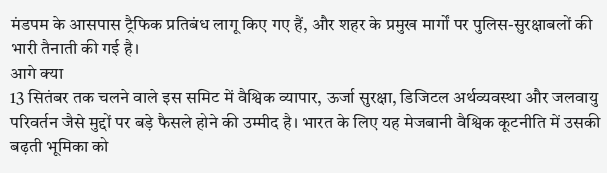मंडपम के आसपास ट्रैफिक प्रतिबंध लागू किए गए हैं, और शहर के प्रमुख मार्गों पर पुलिस-सुरक्षाबलों की भारी तैनाती की गई है।
आगे क्या
13 सितंबर तक चलने वाले इस समिट में वैश्विक व्यापार, ऊर्जा सुरक्षा, डिजिटल अर्थव्यवस्था और जलवायु परिवर्तन जैसे मुद्दों पर बड़े फैसले होने की उम्मीद है। भारत के लिए यह मेजबानी वैश्विक कूटनीति में उसकी बढ़ती भूमिका को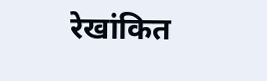रेखांकित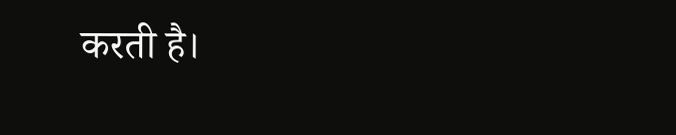करती है।